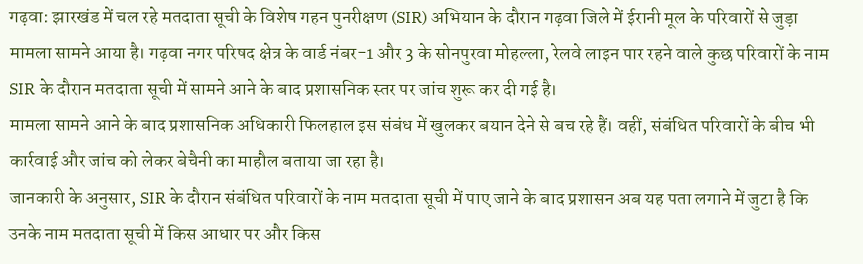गढ़वा: झारखंड में चल रहे मतदाता सूची के विशेष गहन पुनरीक्षण (SIR) अभियान के दौरान गढ़वा जिले में ईरानी मूल के परिवारों से जुड़ा मामला सामने आया है। गढ़वा नगर परिषद क्षेत्र के वार्ड नंबर-1 और 3 के सोनपुरवा मोहल्ला, रेलवे लाइन पार रहने वाले कुछ परिवारों के नाम SIR के दौरान मतदाता सूची में सामने आने के बाद प्रशासनिक स्तर पर जांच शुरू कर दी गई है।
मामला सामने आने के बाद प्रशासनिक अधिकारी फिलहाल इस संबंध में खुलकर बयान देने से बच रहे हैं। वहीं, संबंधित परिवारों के बीच भी कार्रवाई और जांच को लेकर बेचैनी का माहौल बताया जा रहा है।
जानकारी के अनुसार, SIR के दौरान संबंधित परिवारों के नाम मतदाता सूची में पाए जाने के बाद प्रशासन अब यह पता लगाने में जुटा है कि उनके नाम मतदाता सूची में किस आधार पर और किस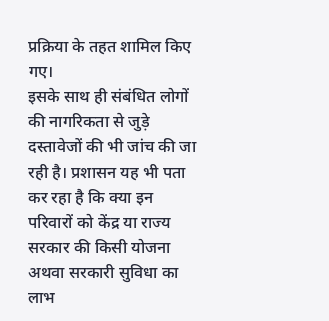प्रक्रिया के तहत शामिल किए गए।
इसके साथ ही संबंधित लोगों की नागरिकता से जुड़े दस्तावेजों की भी जांच की जा रही है। प्रशासन यह भी पता कर रहा है कि क्या इन परिवारों को केंद्र या राज्य सरकार की किसी योजना अथवा सरकारी सुविधा का लाभ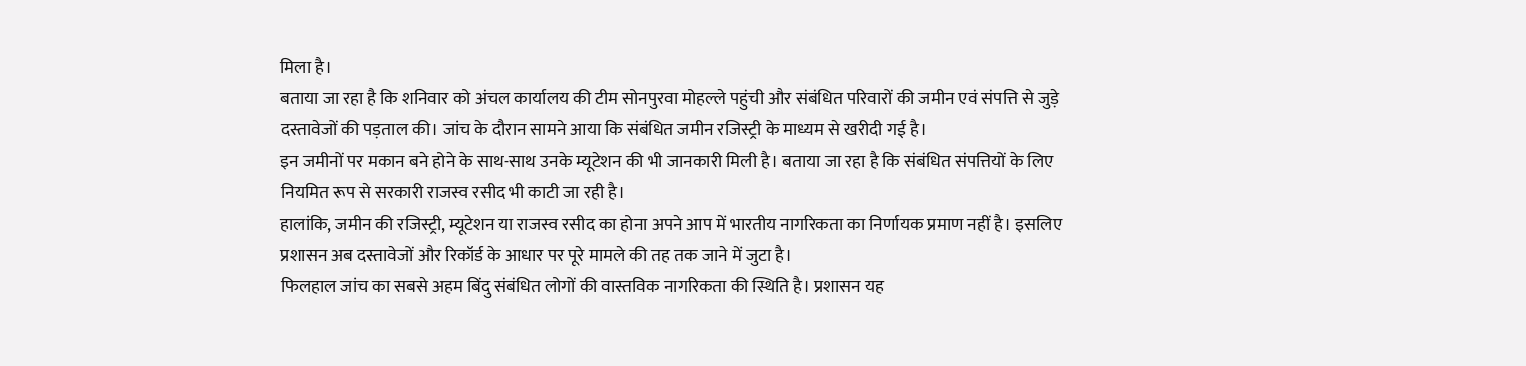मिला है।
बताया जा रहा है कि शनिवार को अंचल कार्यालय की टीम सोनपुरवा मोहल्ले पहुंची और संबंधित परिवारों की जमीन एवं संपत्ति से जुड़े दस्तावेजों की पड़ताल की। जांच के दौरान सामने आया कि संबंधित जमीन रजिस्ट्री के माध्यम से खरीदी गई है।
इन जमीनों पर मकान बने होने के साथ-साथ उनके म्यूटेशन की भी जानकारी मिली है। बताया जा रहा है कि संबंधित संपत्तियों के लिए नियमित रूप से सरकारी राजस्व रसीद भी काटी जा रही है।
हालांकि, जमीन की रजिस्ट्री, म्यूटेशन या राजस्व रसीद का होना अपने आप में भारतीय नागरिकता का निर्णायक प्रमाण नहीं है। इसलिए प्रशासन अब दस्तावेजों और रिकॉर्ड के आधार पर पूरे मामले की तह तक जाने में जुटा है।
फिलहाल जांच का सबसे अहम बिंदु संबंधित लोगों की वास्तविक नागरिकता की स्थिति है। प्रशासन यह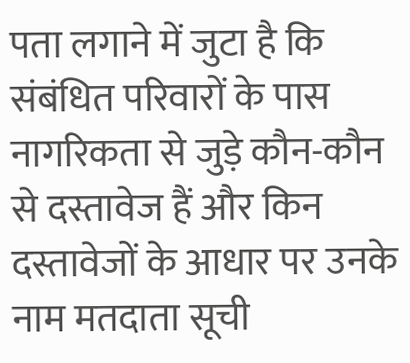पता लगाने में जुटा है कि संबंधित परिवारों के पास नागरिकता से जुड़े कौन-कौन से दस्तावेज हैं और किन दस्तावेजों के आधार पर उनके नाम मतदाता सूची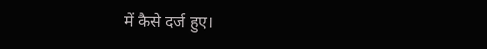में कैसे दर्ज हुए।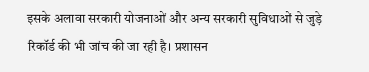इसके अलावा सरकारी योजनाओं और अन्य सरकारी सुविधाओं से जुड़े रिकॉर्ड की भी जांच की जा रही है। प्रशासन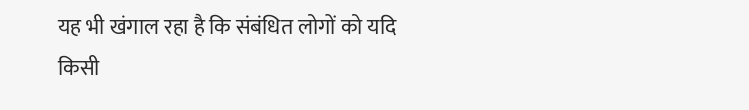यह भी खंगाल रहा है कि संबंधित लोगों को यदि किसी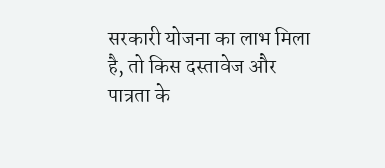सरकारी योजना का लाभ मिला है, तो किस दस्तावेज और पात्रता के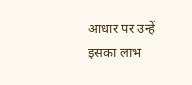आधार पर उन्हें इसका लाभ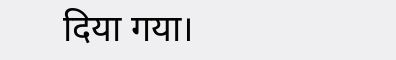दिया गया।